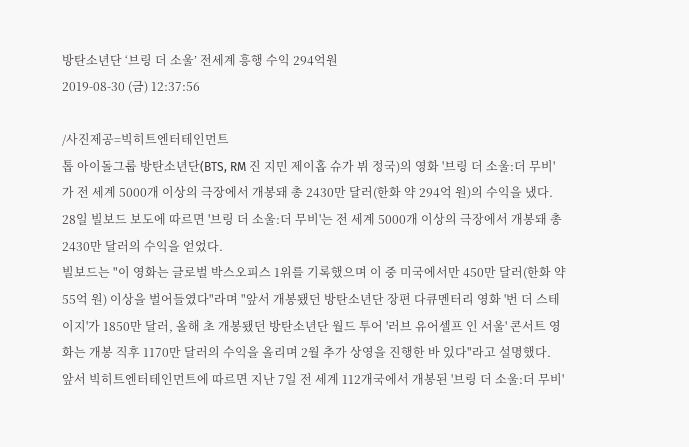방탄소년단 ‘브링 더 소울’ 전세계 흥행 수익 294억원
2019-08-30 (금) 12:37:56

/사진제공=빅히트엔터테인먼트
톱 아이돌그룹 방탄소년단(BTS, RM 진 지민 제이홉 슈가 뷔 정국)의 영화 '브링 더 소울:더 무비'가 전 세계 5000개 이상의 극장에서 개봉돼 총 2430만 달러(한화 약 294억 원)의 수익을 냈다.
28일 빌보드 보도에 따르면 '브링 더 소울:더 무비'는 전 세계 5000개 이상의 극장에서 개봉돼 총 2430만 달러의 수익을 얻었다.
빌보드는 "이 영화는 글로벌 박스오피스 1위를 기록했으며 이 중 미국에서만 450만 달러(한화 약 55억 원) 이상을 벌어들였다"라며 "앞서 개봉됐던 방탄소년단 장편 다큐멘터리 영화 '번 더 스테이지'가 1850만 달러, 올해 초 개봉됐던 방탄소년단 월드 투어 '러브 유어셀프 인 서울' 콘서트 영화는 개봉 직후 1170만 달러의 수익을 올리며 2월 추가 상영을 진행한 바 있다"라고 설명했다.
앞서 빅히트엔터테인먼트에 따르면 지난 7일 전 세계 112개국에서 개봉된 '브링 더 소울:더 무비'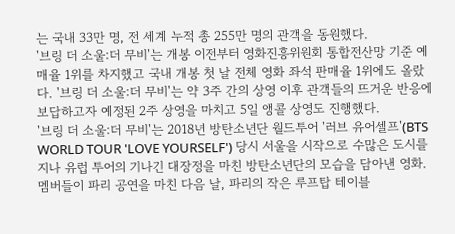는 국내 33만 명, 전 세계 누적 총 255만 명의 관객을 동원했다.
'브링 더 소울:더 무비'는 개봉 이전부터 영화진흥위원회 통합전산망 기준 예매율 1위를 차지했고 국내 개봉 첫 날 전체 영화 좌석 판매율 1위에도 올랐다. '브링 더 소울:더 무비'는 약 3주 간의 상영 이후 관객들의 뜨거운 반응에 보답하고자 예정된 2주 상영을 마치고 5일 앵콜 상영도 진행했다.
'브링 더 소울:더 무비'는 2018년 방탄소년단 월드투어 '러브 유어셀프'(BTS WORLD TOUR 'LOVE YOURSELF') 당시 서울을 시작으로 수많은 도시를 지나 유럽 투어의 기나긴 대장정을 마친 방탄소년단의 모습을 담아낸 영화. 멤버들이 파리 공연을 마친 다음 날, 파리의 작은 루프탑 테이블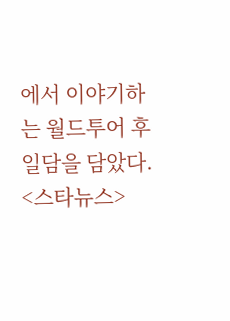에서 이야기하는 월드투어 후일담을 담았다.
<스타뉴스>